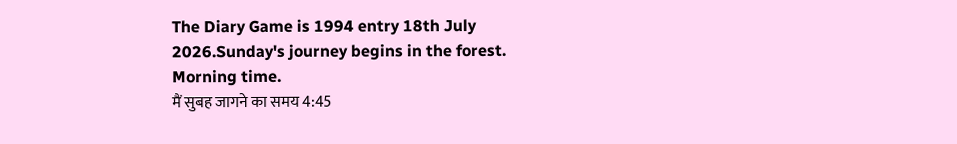The Diary Game is 1994 entry 18th July 2026.Sunday's journey begins in the forest.
Morning time.
मैं सुबह जागने का समय 4:45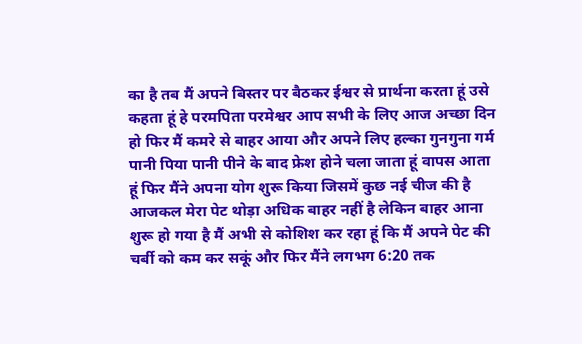का है तब मैं अपने बिस्तर पर बैठकर ईश्वर से प्रार्थना करता हूं उसे कहता हूं हे परमपिता परमेश्वर आप सभी के लिए आज अच्छा दिन हो फिर मैं कमरे से बाहर आया और अपने लिए हल्का गुनगुना गर्म पानी पिया पानी पीने के बाद फ्रेश होने चला जाता हूं वापस आता हूं फिर मैंने अपना योग शुरू किया जिसमें कुछ नई चीज की है आजकल मेरा पेट थोड़ा अधिक बाहर नहीं है लेकिन बाहर आना शुरू हो गया है मैं अभी से कोशिश कर रहा हूं कि मैं अपने पेट की चर्बी को कम कर सकूं और फिर मैंने लगभग 6:20 तक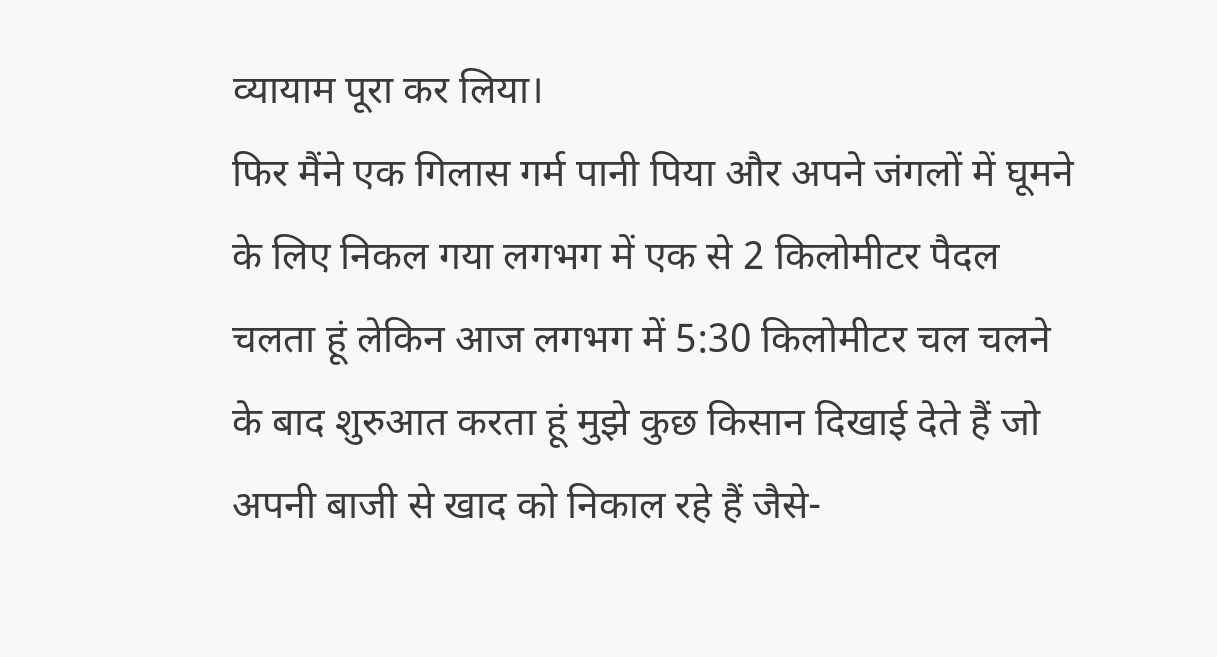व्यायाम पूरा कर लिया।
फिर मैंने एक गिलास गर्म पानी पिया और अपने जंगलों में घूमने के लिए निकल गया लगभग में एक से 2 किलोमीटर पैदल चलता हूं लेकिन आज लगभग में 5:30 किलोमीटर चल चलने के बाद शुरुआत करता हूं मुझे कुछ किसान दिखाई देते हैं जो अपनी बाजी से खाद को निकाल रहे हैं जैसे-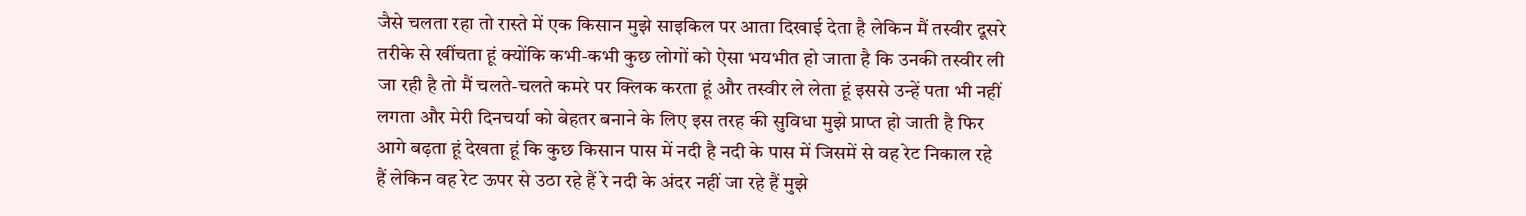जैसे चलता रहा तो रास्ते में एक किसान मुझे साइकिल पर आता दिखाई देता है लेकिन मैं तस्वीर दूसरे तरीके से खींचता हूं क्योंकि कभी-कभी कुछ लोगों को ऐसा भयभीत हो जाता है कि उनकी तस्वीर ली जा रही है तो मैं चलते-चलते कमरे पर क्लिक करता हूं और तस्वीर ले लेता हूं इससे उन्हें पता भी नहीं लगता और मेरी दिनचर्या को बेहतर बनाने के लिए इस तरह की सुविधा मुझे प्राप्त हो जाती है फिर आगे बढ़ता हूं देखता हूं कि कुछ किसान पास में नदी है नदी के पास में जिसमें से वह रेट निकाल रहे हैं लेकिन वह रेट ऊपर से उठा रहे हैं रे नदी के अंदर नहीं जा रहे हैं मुझे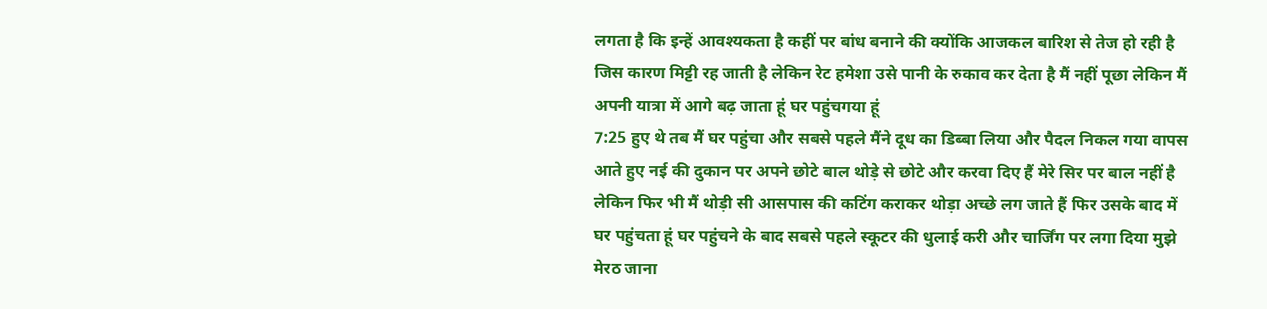लगता है कि इन्हें आवश्यकता है कहीं पर बांध बनाने की क्योंकि आजकल बारिश से तेज हो रही है जिस कारण मिट्टी रह जाती है लेकिन रेट हमेशा उसे पानी के रुकाव कर देता है मैं नहीं पूछा लेकिन मैं अपनी यात्रा में आगे बढ़ जाता हूं घर पहुंचगया हूं
7:25 हुए थे तब मैं घर पहुंचा और सबसे पहले मैंने दूध का डिब्बा लिया और पैदल निकल गया वापस आते हुए नई की दुकान पर अपने छोटे बाल थोड़े से छोटे और करवा दिए हैं मेरे सिर पर बाल नहीं है लेकिन फिर भी मैं थोड़ी सी आसपास की कटिंग कराकर थोड़ा अच्छे लग जाते हैं फिर उसके बाद में घर पहुंचता हूं घर पहुंचने के बाद सबसे पहले स्कूटर की धुलाई करी और चार्जिंग पर लगा दिया मुझे मेरठ जाना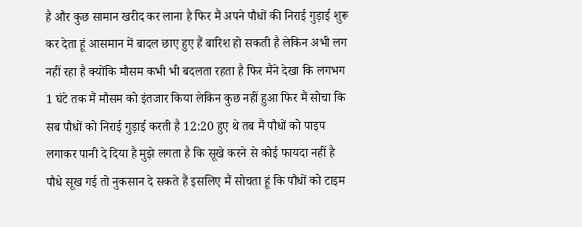है और कुछ सामान खरीद कर लाना है फिर मैं अपने पौधों की निराई गुड़ाई शुरू कर देता हूं आसमान में बादल छाए हुए हैं बारिश हो सकती है लेकिन अभी लग नहीं रहा है क्योंकि मौसम कभी भी बदलता रहता है फिर मैंने देखा कि लगभग 1 घंटे तक मैं मौसम को इंतजार किया लेकिन कुछ नहीं हुआ फिर मैं सोचा कि सब पौधों को निराई गुड़ाई करती है 12:20 हुए थे तब मैं पौधों को पाइप लगाकर पानी दे दिया है मुझे लगता है कि सूखे करने से कोई फायदा नहीं है पौधे सूख गई तो नुकसान दे सकते हैं इसलिए मैं सोचता हूं कि पौधों को टाइम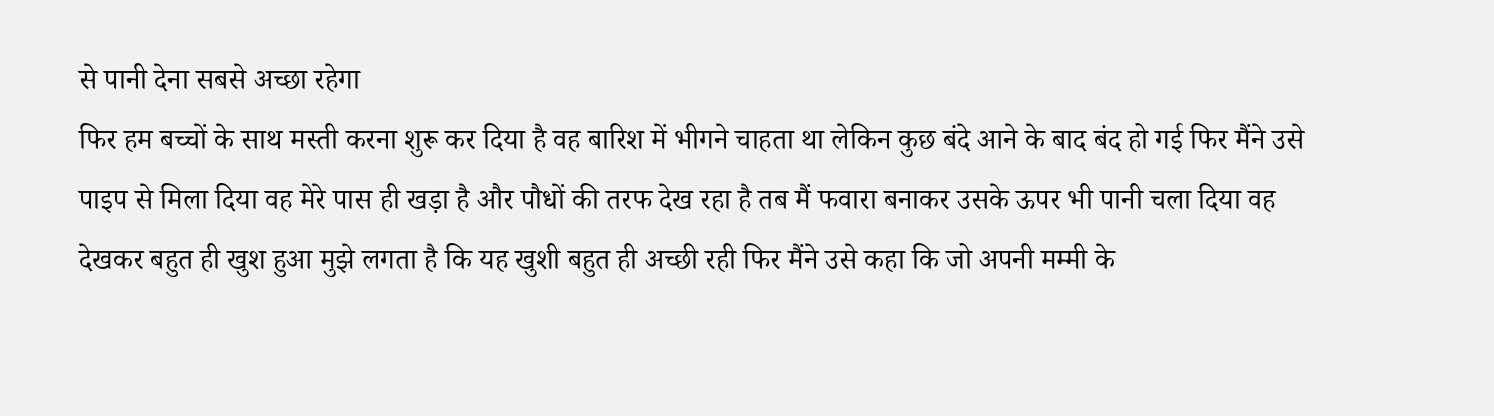से पानी देना सबसे अच्छा रहेगा
फिर हम बच्चों के साथ मस्ती करना शुरू कर दिया है वह बारिश में भीगने चाहता था लेकिन कुछ बंदे आने के बाद बंद हो गई फिर मैंने उसे पाइप से मिला दिया वह मेरे पास ही खड़ा है और पौधों की तरफ देख रहा है तब मैं फवारा बनाकर उसके ऊपर भी पानी चला दिया वह देखकर बहुत ही खुश हुआ मुझे लगता है कि यह खुशी बहुत ही अच्छी रही फिर मैंने उसे कहा कि जो अपनी मम्मी के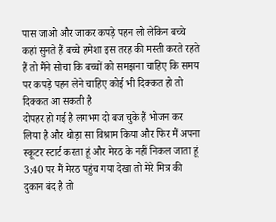पास जाओ और जाकर कपड़े पहन लो लेकिन बच्चे कहां सुनते हैं बच्चे हमेशा इस तरह की मस्ती करते रहते हैं तो मैंने सोचा कि बच्चों को समझना चाहिए कि समय पर कपड़े पहन लेने चाहिए कोई भी दिक्कत हो तो दिक्कत आ सकती है
दोपहर हो गई है लगभग दो बज चुके हैं भोजन कर लिया है और थोड़ा सा विश्राम किया और फिर मैं अपना स्कूटर स्टार्ट करता हूं और मेरठ के नहीं निकल जाता हूं 3:40 पर मैं मेरठ पहुंच गया देखा तो मेरे मित्र की दुकान बंद है तो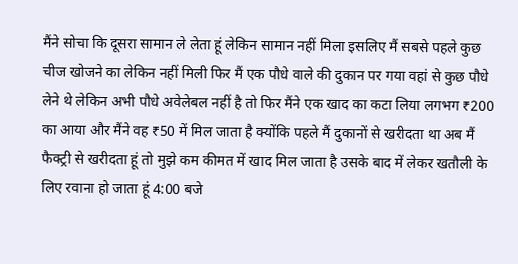मैंने सोचा कि दूसरा सामान ले लेता हूं लेकिन सामान नहीं मिला इसलिए मैं सबसे पहले कुछ चीज खोजने का लेकिन नहीं मिली फिर मैं एक पौधे वाले की दुकान पर गया वहां से कुछ पौधे लेने थे लेकिन अभी पौधे अवेलेबल नहीं है तो फिर मैंने एक खाद का कटा लिया लगभग ₹200 का आया और मैंने वह ₹50 में मिल जाता है क्योंकि पहले मैं दुकानों से खरीदता था अब मैं फैक्ट्री से खरीदता हूं तो मुझे कम कीमत में खाद मिल जाता है उसके बाद में लेकर खतौली के लिए रवाना हो जाता हूं 4:00 बजे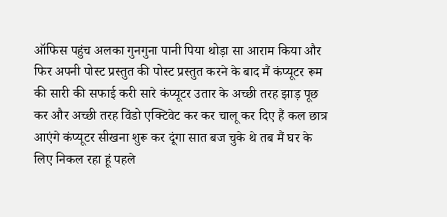ऑफिस पहुंच अलका गुनगुना पानी पिया थोड़ा सा आराम किया और फिर अपनी पोस्ट प्रस्तुत की पोस्ट प्रस्तुत करने के बाद मैं कंप्यूटर रूम की सारी की सफाई करी सारे कंप्यूटर उतार के अच्छी तरह झाड़ पूछ कर और अच्छी तरह विंडो एक्टिवेट कर कर चालू कर दिए हैं कल छात्र आएंगे कंप्यूटर सीखना शुरू कर दूंगा सात बज चुके थे तब मैं घर के लिए निकल रहा हूं पहले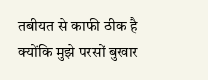तबीयत से काफी ठीक है क्योंकि मुझे परसों बुखार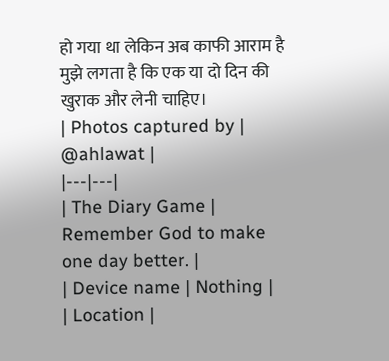हो गया था लेकिन अब काफी आराम है मुझे लगता है कि एक या दो दिन की खुराक और लेनी चाहिए।
| Photos captured by | @ahlawat |
|---|---|
| The Diary Game | Remember God to make one day better. |
| Device name | Nothing |
| Location |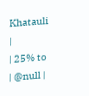Khatauli |
| 25% to | @null |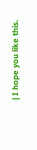| I hope you like this.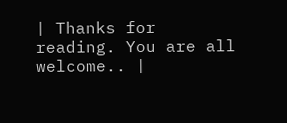| Thanks for reading. You are all welcome.. |